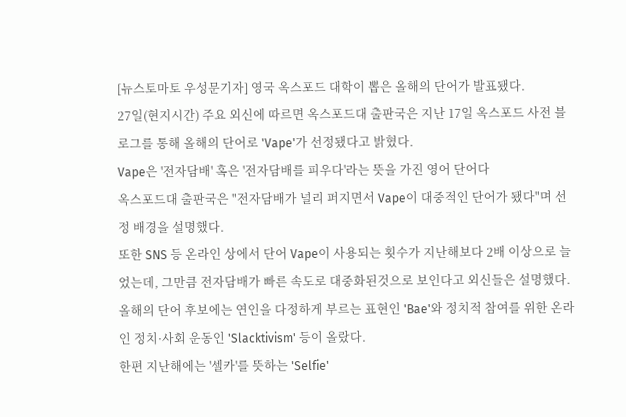[뉴스토마토 우성문기자] 영국 옥스포드 대학이 뽑은 올해의 단어가 발표됐다.
27일(현지시간) 주요 외신에 따르면 옥스포드대 출판국은 지난 17일 옥스포드 사전 블로그를 통해 올해의 단어로 'Vape'가 선정됐다고 밝혔다.
Vape은 '전자담배' 혹은 '전자담배를 피우다'라는 뜻을 가진 영어 단어다
옥스포드대 출판국은 "전자담배가 널리 퍼지면서 Vape이 대중적인 단어가 됐다"며 선정 배경을 설명했다.
또한 SNS 등 온라인 상에서 단어 Vape이 사용되는 횟수가 지난해보다 2배 이상으로 늘었는데, 그만큼 전자담배가 빠른 속도로 대중화된것으로 보인다고 외신들은 설명했다.
올해의 단어 후보에는 연인을 다정하게 부르는 표현인 'Bae'와 정치적 참여를 위한 온라인 정치·사회 운동인 'Slacktivism' 등이 올랐다.
한편 지난해에는 '셀카'를 뜻하는 'Selfie'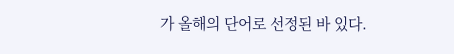가 올해의 단어로 선정된 바 있다.